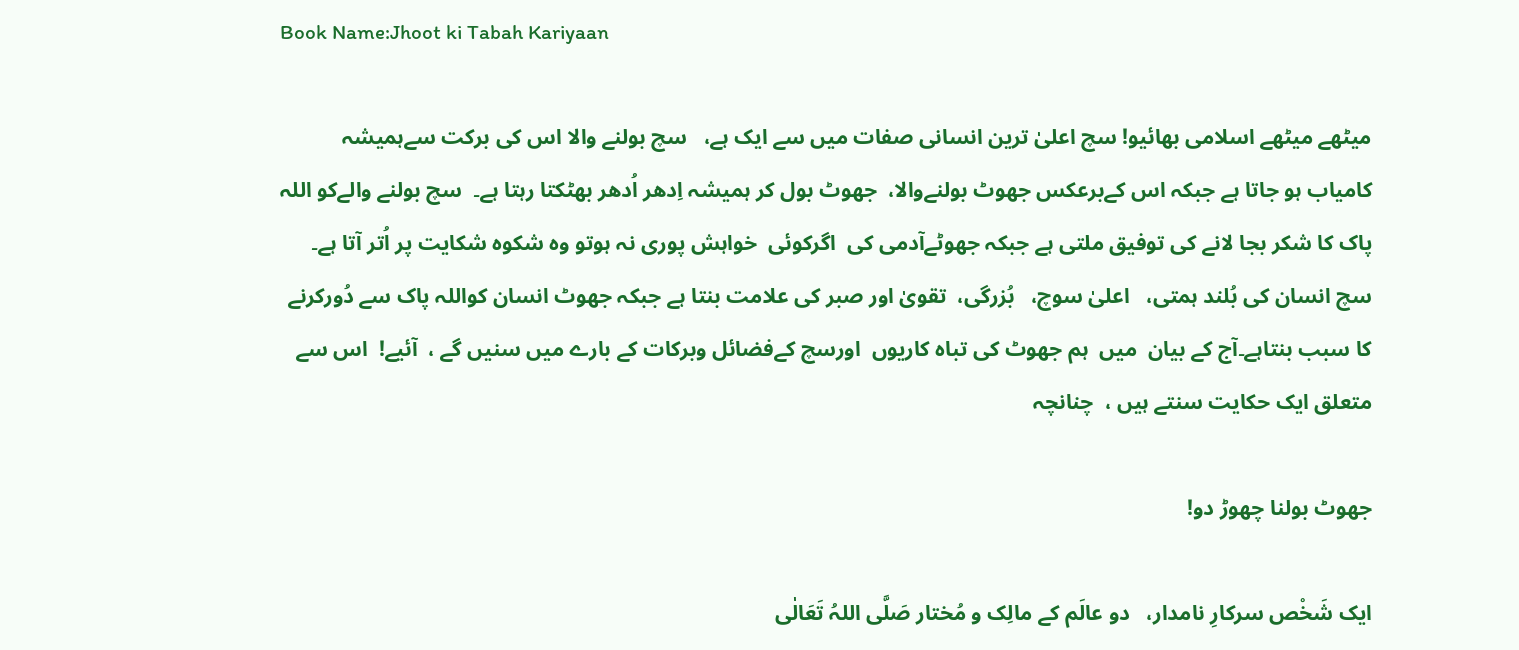Book Name:Jhoot ki Tabah Kariyaan

میٹھے میٹھے اسلامی بھائیو! سچ اعلیٰ ترین انسانی صفات میں سے ایک ہے،   سچ بولنے والا اس کی برکت سےہمیشہ  کامیاب ہو جاتا ہے جبکہ اس کےبرعکس جھوٹ بولنےوالا،  جھوٹ بول کر ہمیشہ اِدھر اُدھر بھٹکتا رہتا ہے۔  سچ بولنے والےکو اللہ  پاک کا شکر بجا لانے کی توفیق ملتی ہے جبکہ جھوٹےآدمی کی  اگرکوئی  خواہش پوری نہ ہوتو وہ شکوہ شکایت پر اُتر آتا ہے۔  سچ انسان کی بُلند ہمتی،   اعلیٰ سوچ،   بُزرگی،  تقویٰ اور صبر کی علامت بنتا ہے جبکہ جھوٹ انسان کواللہ پاک سے دُورکرنے کا سبب بنتاہے۔آج کے بیان  میں  ہم جھوٹ کی تباہ کاریوں  اورسچ کےفضائل وبرکات کے بارے میں سنیں گے ،  آئیے!  اس سے متعلق ایک حکایت سنتے ہیں ،  چنانچہ

جھوٹ بولنا چھوڑ دو!

ایک شَخْص سرکارِ نامدار،   دو عالَم کے مالِک و مُختار صَلَّی اللہُ تَعَالٰی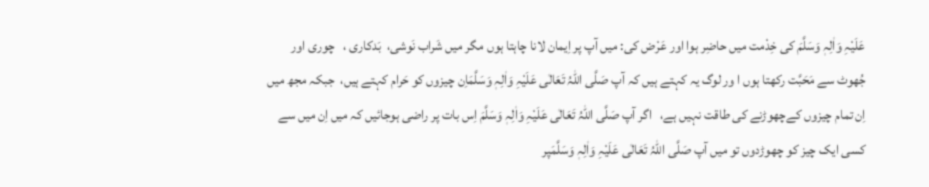عَلَیْہِ وَاٰلِہٖ وَسَلَّمَ کی خِدْمت میں حاضِر ہوا اور عَرْض کی: میں آپ پر اِیمان لانا چاہتا ہوں مگر میں شَراب نَوشی،  بَدکاری ،   چوری اور جُھوٹ سے مَحَبَّت رکھتا ہوں ا ور لوگ یہ کہتے ہیں کہ آپ صَلَّی اللہُ تَعَالٰی عَلَیْہِ وَاٰلِہٖ وَسَلَّمَاِن چیزوں کو حَرام کہتے ہیں،  جبکہ مجھ میں اِن تمام چیزوں کےچھوڑنے کی طاقت نہیں ہے،   اگر آپ صَلَّی اللہُ تَعَالٰی عَلَیْہِ وَاٰلِہٖ وَسَلَّمَ اِس بات پر راضی ہوجائیں کہ میں اِن میں سے کسی ایک چیز کو چھوڑدوں تو میں آپ صَلَّی اللہُ تَعَالٰی عَلَیْہِ وَاٰلِہٖ وَسَلَّمَپر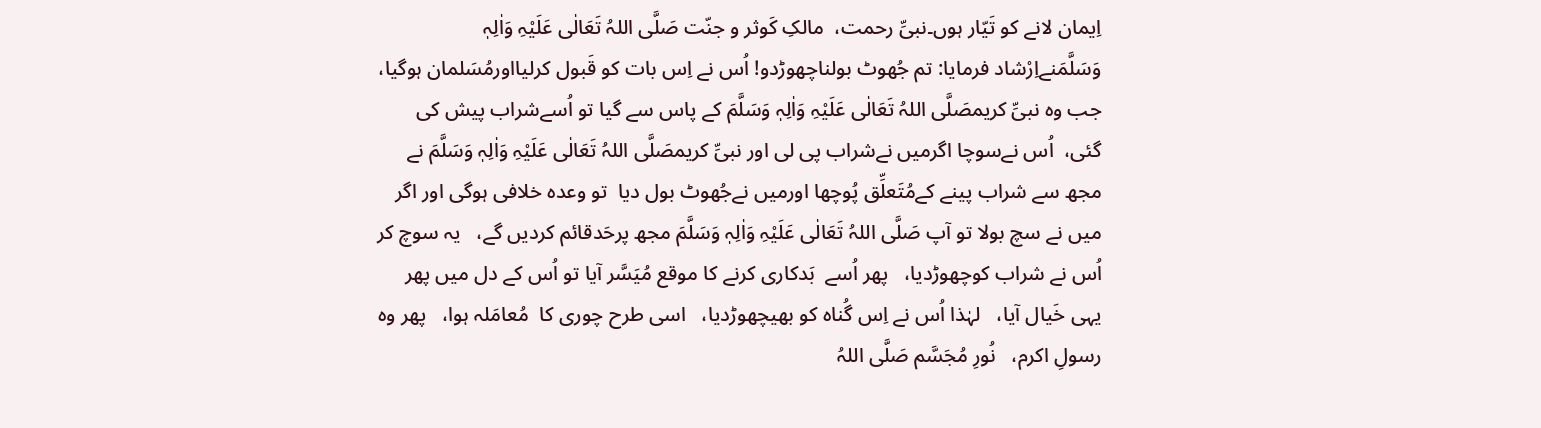اِیمان لانے کو تَیّار ہوں۔نبیِّ رحمت،  مالکِ کَوثر و جنّت صَلَّی اللہُ تَعَالٰی عَلَیْہِ وَاٰلِہٖ وَسَلَّمَنےاِرْشاد فرمایا: تم جُھوٹ بولناچھوڑدو! اُس نے اِس بات کو قَبول کرلیااورمُسَلمان ہوگیا،  جب وہ نبیِّ کریمصَلَّی اللہُ تَعَالٰی عَلَیْہِ وَاٰلِہٖ وَسَلَّمَ کے پاس سے گیا تو اُسےشراب پیش کی گئی،  اُس نےسوچا اگرمیں نےشراب پی لی اور نبیِّ کریمصَلَّی اللہُ تَعَالٰی عَلَیْہِ وَاٰلِہٖ وَسَلَّمَ نے مجھ سے شراب پینے کےمُتَعلِّق پُوچھا اورمیں نےجُھوٹ بول دیا  تو وعدہ خلافی ہوگی اور اگر میں نے سچ بولا تو آپ صَلَّی اللہُ تَعَالٰی عَلَیْہِ وَاٰلِہٖ وَسَلَّمَ مجھ پرحَدقائم کردیں گے،   یہ سوچ کر اُس نے شراب کوچھوڑدیا،   پھر اُسے  بَدکاری کرنے کا موقع مُیَسَّر آیا تو اُس کے دل میں پھر یہی خَیال آیا،   لہٰذا اُس نے اِس گُناہ کو بھیچھوڑدیا،   اسی طرح چوری کا  مُعامَلہ ہوا،   پھر وہ رسولِ اکرم،   نُورِ مُجَسَّم صَلَّی اللہُ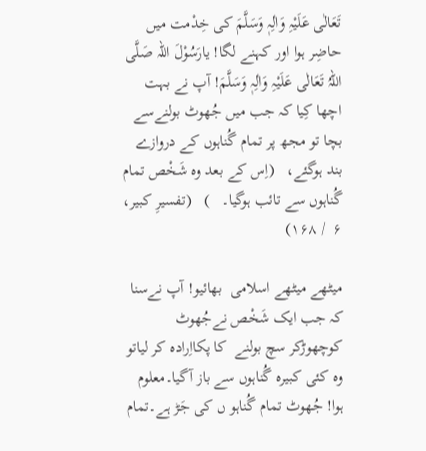تَعَالٰی عَلَیْہِ وَاٰلِہٖ وَسَلَّمَ کی خِدْمت میں حاضِر ہوا اور کہنے لگا! یارَسُوْلَ اللہ صَلَّی اللہُ تَعَالٰی عَلَیْہِ وَاٰلِہٖ وَسَلَّمَ! آپ نے بہت اچھا کِیا کہ جب میں جُھوٹ بولنےسے بچا تو مجھ پر تمام گُناہوں کے دروازے بند ہوگئے،   (اِس کے بعد وہ شَخْص تمام گُناہوں سے تائب ہوگیا۔   )   (تفسیرِ کبیر،  ۶  / ۱۶۸)

میٹھے میٹھے اسلامی  بھائیو! آپ نےسنا کہ جب ایک شَخْص نےجُھوٹ کوچھوڑکر سچ بولنے  کا پکااِرادہ کر لیاتو وہ کئی کبیرہ گُناہوں سے باز آگیا۔معلوم ہوا! جُھوٹ تمام گُناہو ں کی جَڑ ہے۔تمام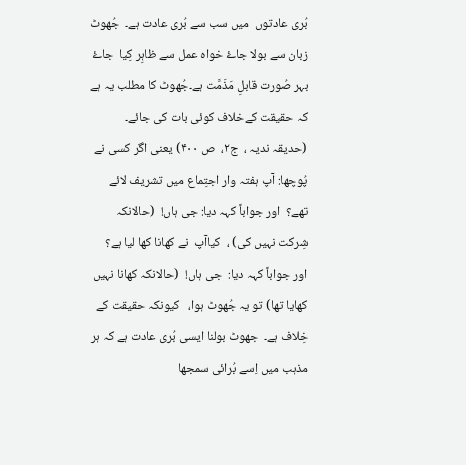بُری عادتوں  میں سب سے بُری عادت ہے۔  جُھوٹ زبان سے بولا جاۓ خواہ عمل سے ظاہِر کِیا  جاۓ  بہر صُورت قابلِ مَذَمَّت ہے۔جُھوٹ کا مطلب یہ ہے کہ حقیقت کےخلاف کوئی بات کی جائے۔  (حدیقہ ندیہ ،  ج۲،  ص ۴۰۰) یعنی اگر کسی نے پُوچھا: آپ ہفتہ وار اجتِماع میں تشریف لائے تھے؟  اور جواباً کہہ دیا: جی ہاں!  (حالانکہ شِرکت نہیں کی) ،  کیاآپ  نے کھانا کھا لیا ہے؟  اور جواباً کہہ دیا:  جی ہاں!  (حالانکہ کھانا نہیں کھایا تھا) تو یہ جُھوٹ ہوا،   کیونکہ حقیقت کے خِلاف ہے۔  جھوٹ بولنا ایسی بُری عادت ہے کہ ہر مذہب میں اِسے بُرائی سمجھا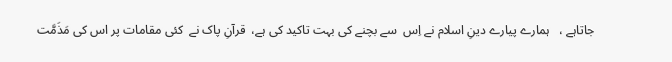جاتاہے ،   ہمارے پیارے دینِ اسلام نے اِس  سے بچنے کی بہت تاکید کی ہے،  قرآنِ پاک نے  کئی مقامات پر اس کی مَذَمَّت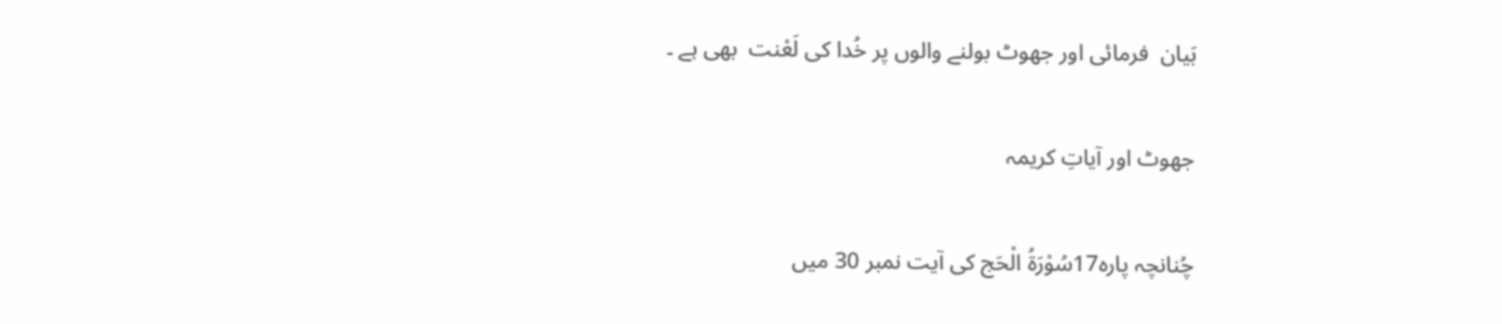بَیان  فرمائی اور جھوٹ بولنے والوں پر خُدا کی لَعْنت  بھی ہے ۔

جھوٹ اور آیاتِ کریمہ

چُنانچہ پارہ17سُوْرَۃُ الْحَج کی آیت نمبر 30 میں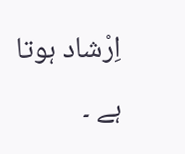اِرْشاد ہوتا ہے ۔